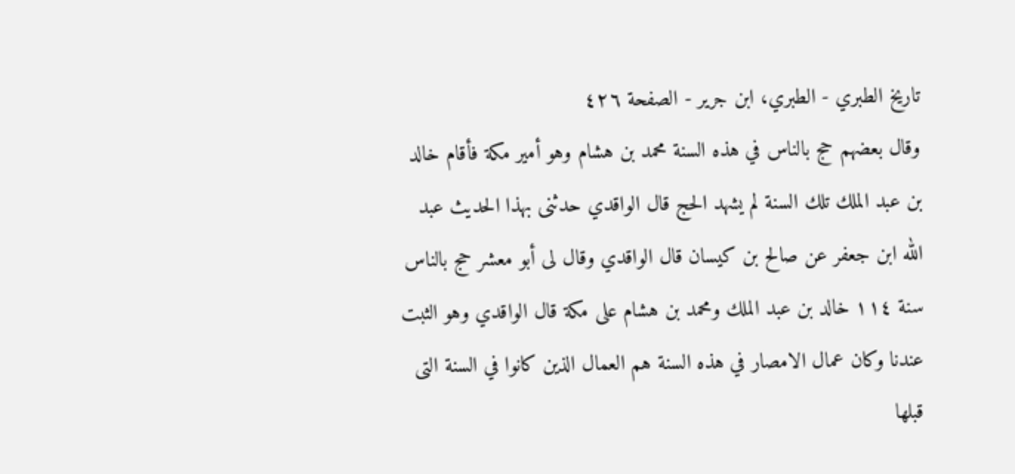تاريخ الطبري - الطبري، ابن جرير - الصفحة ٤٢٦
وقال بعضهم حج بالناس في هذه السنة محمد بن هشام وهو أمير مكة فأقام خالد بن عبد الملك تلك السنة لم يشهد الحج قال الواقدي حدثنى بهذا الحديث عبد الله ابن جعفر عن صالح بن كيسان قال الواقدي وقال لى أبو معشر حج بالناس سنة ١١٤ خالد بن عبد الملك ومحمد بن هشام على مكة قال الواقدي وهو الثبت عندنا وكان عمال الامصار في هذه السنة هم العمال الذين كانوا في السنة التى قبلها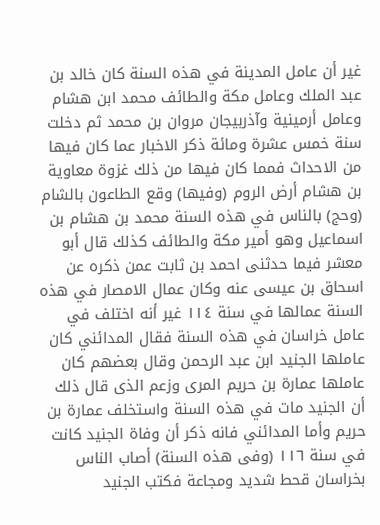غير أن عامل المدينة في هذه السنة كان خالد بن عبد الملك وعامل مكة والطائف محمد ابن هشام وعامل أرمينية وآذربيجان مروان بن محمد ثم دخلت سنة خمس عشرة ومائة ذكر الاخبار عما كان فيها من الاحداث فمما كان فيها من ذلك غزوة معاوية بن هشام أرض الروم (وفيها) وقع الطاعون بالشام (وحج) بالناس في هذه السنة محمد بن هشام بن اسماعيل وهو أمير مكة والطائف كذلك قال أبو معشر فيما حدثنى احمد بن ثابت عمن ذكره عن اسحاق بن عيسى عنه وكان عمال الامصار في هذه السنة عمالها في سنة ١١٤ غير أنه اختلف في عامل خراسان في هذه السنة فقال المدائني كان عاملها الجنيد ابن عبد الرحمن وقال بعضهم كان عاملها عمارة بن حريم المرى وزعم الذى قال ذلك أن الجنيد مات في هذه السنة واستخلف عمارة بن حريم وأما المدائني فانه ذكر أن وفاة الجنيد كانت في سنة ١١٦ (وفى هذه السنة) أصاب الناس بخراسان قحط شديد ومجاعة فكتب الجنيد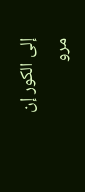إلى الكور إن مرو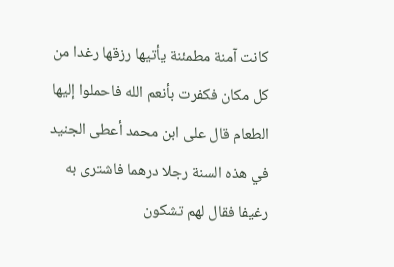كانت آمنة مطمئنة يأتيها رزقها رغدا من كل مكان فكفرت بأنعم الله فاحملوا إليها الطعام قال على ابن محمد أعطى الجنيد في هذه السنة رجلا درهما فاشترى به رغيفا فقال لهم تشكون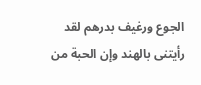الجوع ورغيف بدرهم لقد رأيتنى بالهند وإن الحبة من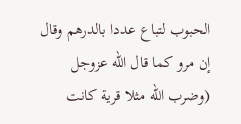الحبوب لتباع عددا بالدرهم وقال إن مرو كما قال الله عزوجل (وضرب الله مثلا قرية كانت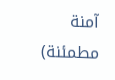آمنة مطمئنة)